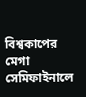বিশ্বকাপের মেগা সেমিফাইনালে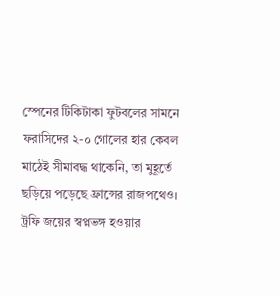স্পেনের টিকিটাকা ফুটবলের সামনে ফরাসিদের ২-০ গোলের হার কেবল মাঠেই সীমাবদ্ধ থাকেনি, তা মুহূর্তে ছড়িয়ে পড়েছে ফ্রান্সের রাজপথেও। ট্রফি জয়ের স্বপ্নভঙ্গ হওয়ার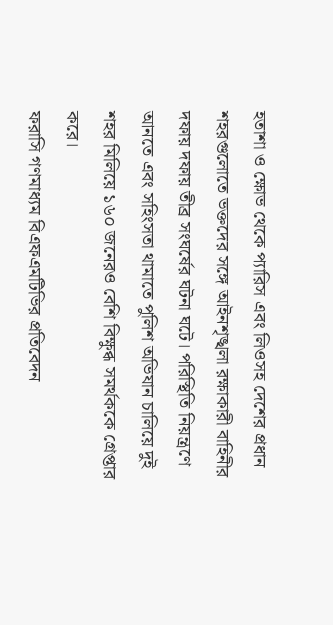হতাশা ও ক্ষোভ থেকে প্যারিস এবং লিওসহ দেশের প্রধান শহরগুলোতে ভক্তদের সঙ্গে আইনশৃঙ্খলা রক্ষাকারী বাহিনীর দফায় দফায় তীব্র সংঘর্ষের ঘটনা ঘটে। পরিস্থিতি নিয়ন্ত্রণে আনতে এবং সহিংসতা থামাতে পুলিশ অভিযান চালিয়ে দুই শহর মিলিয়ে ১৬০ জনেরও বেশি বিক্ষুব্ধ সমর্থককে গ্রেপ্তার করে।
ফরাসি গণমাধ্যম বিএফএমটিভির প্রতিবেদন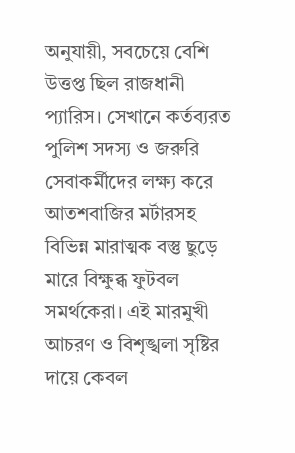অনুযায়ী, সবচেয়ে বেশি উত্তপ্ত ছিল রাজধানী প্যারিস। সেখানে কর্তব্যরত পুলিশ সদস্য ও জরুরি সেবাকর্মীদের লক্ষ্য করে আতশবাজির মর্টারসহ বিভিন্ন মারাত্মক বস্তু ছুড়ে মারে বিক্ষুব্ধ ফুটবল সমর্থকেরা। এই মারমুখী আচরণ ও বিশৃঙ্খলা সৃষ্টির দায়ে কেবল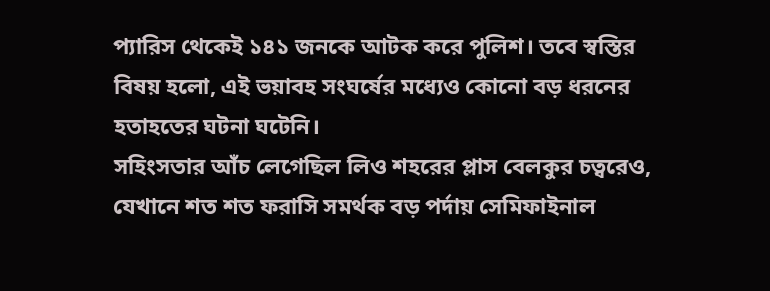প্যারিস থেকেই ১৪১ জনকে আটক করে পুলিশ। তবে স্বস্তির বিষয় হলো, এই ভয়াবহ সংঘর্ষের মধ্যেও কোনো বড় ধরনের হতাহতের ঘটনা ঘটেনি।
সহিংসতার আঁচ লেগেছিল লিও শহরের প্লাস বেলকুর চত্বরেও, যেখানে শত শত ফরাসি সমর্থক বড় পর্দায় সেমিফাইনাল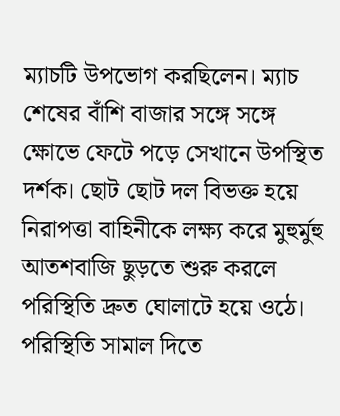ম্যাচটি উপভোগ করছিলেন। ম্যাচ শেষের বাঁশি বাজার সঙ্গে সঙ্গে ক্ষোভে ফেটে পড়ে সেখানে উপস্থিত দর্শক। ছোট ছোট দল বিভক্ত হয়ে নিরাপত্তা বাহিনীকে লক্ষ্য করে মুহুর্মুহু আতশবাজি ছুড়তে শুরু করলে পরিস্থিতি দ্রুত ঘোলাটে হয়ে ওঠে। পরিস্থিতি সামাল দিতে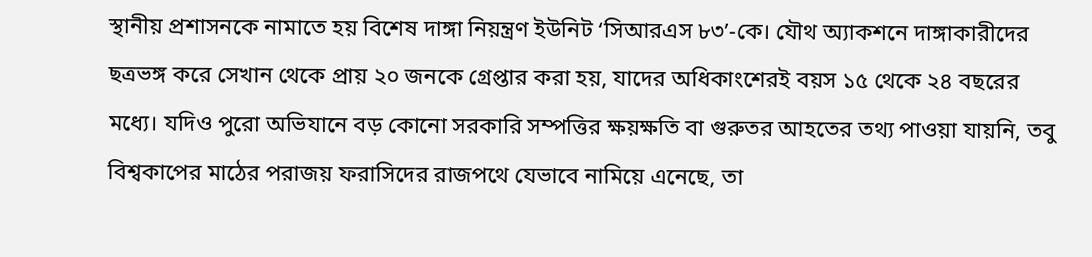স্থানীয় প্রশাসনকে নামাতে হয় বিশেষ দাঙ্গা নিয়ন্ত্রণ ইউনিট ‘সিআরএস ৮৩’-কে। যৌথ অ্যাকশনে দাঙ্গাকারীদের ছত্রভঙ্গ করে সেখান থেকে প্রায় ২০ জনকে গ্রেপ্তার করা হয়, যাদের অধিকাংশেরই বয়স ১৫ থেকে ২৪ বছরের মধ্যে। যদিও পুরো অভিযানে বড় কোনো সরকারি সম্পত্তির ক্ষয়ক্ষতি বা গুরুতর আহতের তথ্য পাওয়া যায়নি, তবু বিশ্বকাপের মাঠের পরাজয় ফরাসিদের রাজপথে যেভাবে নামিয়ে এনেছে, তা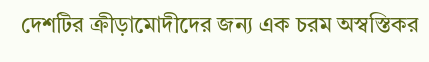দেশটির ক্রীড়ামোদীদের জন্য এক চরম অস্বস্তিকর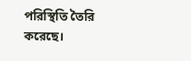পরিস্থিতি তৈরি করেছে।